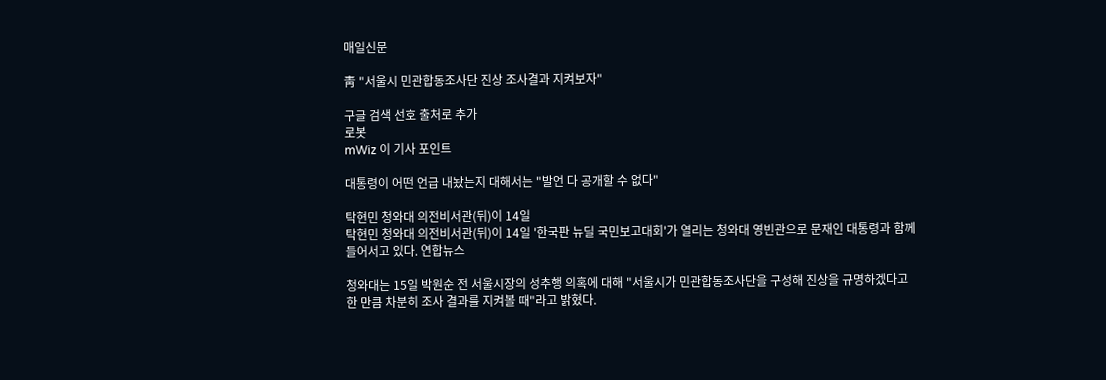매일신문

靑 "서울시 민관합동조사단 진상 조사결과 지켜보자"

구글 검색 선호 출처로 추가
로봇
mWiz 이 기사 포인트

대통령이 어떤 언급 내놨는지 대해서는 "발언 다 공개할 수 없다"

탁현민 청와대 의전비서관(뒤)이 14일
탁현민 청와대 의전비서관(뒤)이 14일 '한국판 뉴딜 국민보고대회'가 열리는 청와대 영빈관으로 문재인 대통령과 함께 들어서고 있다. 연합뉴스

청와대는 15일 박원순 전 서울시장의 성추행 의혹에 대해 "서울시가 민관합동조사단을 구성해 진상을 규명하겠다고 한 만큼 차분히 조사 결과를 지켜볼 때"라고 밝혔다.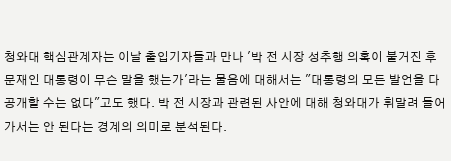청와대 핵심관계자는 이날 출입기자들과 만나 '박 전 시장 성추행 의혹이 불거진 후 문재인 대통령이 무슨 말을 했는가'라는 물음에 대해서는 "대통령의 모든 발언을 다 공개할 수는 없다"고도 했다. 박 전 시장과 관련된 사안에 대해 청와대가 휘말려 들어가서는 안 된다는 경계의 의미로 분석된다.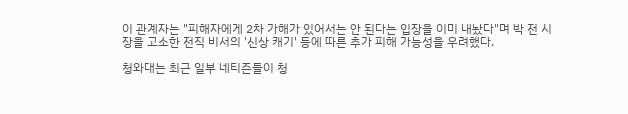이 관계자는 "피해자에게 2차 가해가 있어서는 안 된다는 입장을 이미 내놨다"며 박 전 시장을 고소한 전직 비서의 '신상 캐기' 등에 따른 추가 피해 가능성을 우려했다.

청와대는 최근 일부 네티즌들이 청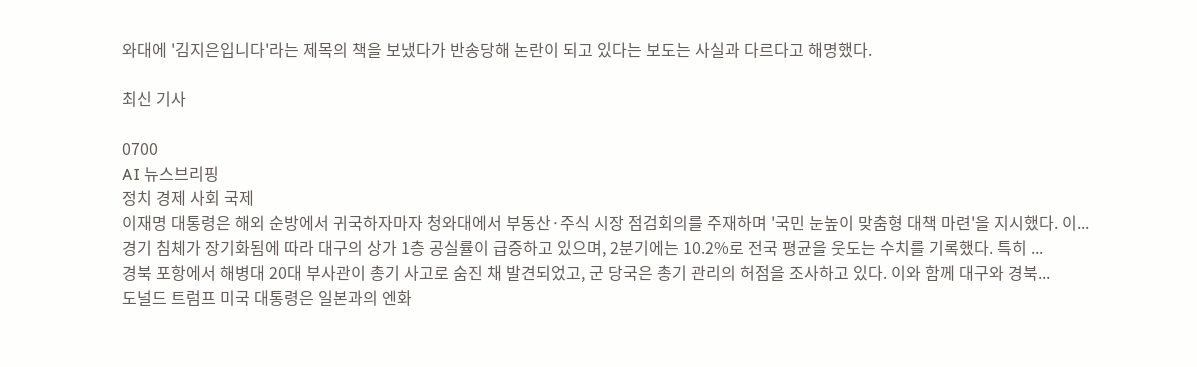와대에 '김지은입니다'라는 제목의 책을 보냈다가 반송당해 논란이 되고 있다는 보도는 사실과 다르다고 해명했다.

최신 기사

0700
AI 뉴스브리핑
정치 경제 사회 국제
이재명 대통령은 해외 순방에서 귀국하자마자 청와대에서 부동산·주식 시장 점검회의를 주재하며 '국민 눈높이 맞춤형 대책 마련'을 지시했다. 이...
경기 침체가 장기화됨에 따라 대구의 상가 1층 공실률이 급증하고 있으며, 2분기에는 10.2%로 전국 평균을 웃도는 수치를 기록했다. 특히 ...
경북 포항에서 해병대 20대 부사관이 총기 사고로 숨진 채 발견되었고, 군 당국은 총기 관리의 허점을 조사하고 있다. 이와 함께 대구와 경북...
도널드 트럼프 미국 대통령은 일본과의 엔화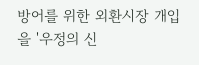방어를 위한 외환시장 개입을 '우정의 신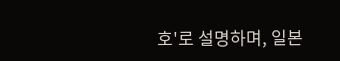호'로 설명하며, 일본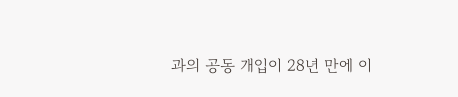과의 공동 개입이 28년 만에 이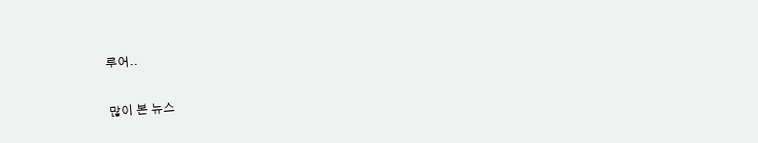루어..

많이 본 뉴스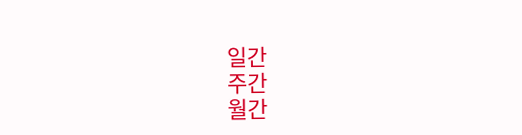일간
주간
월간